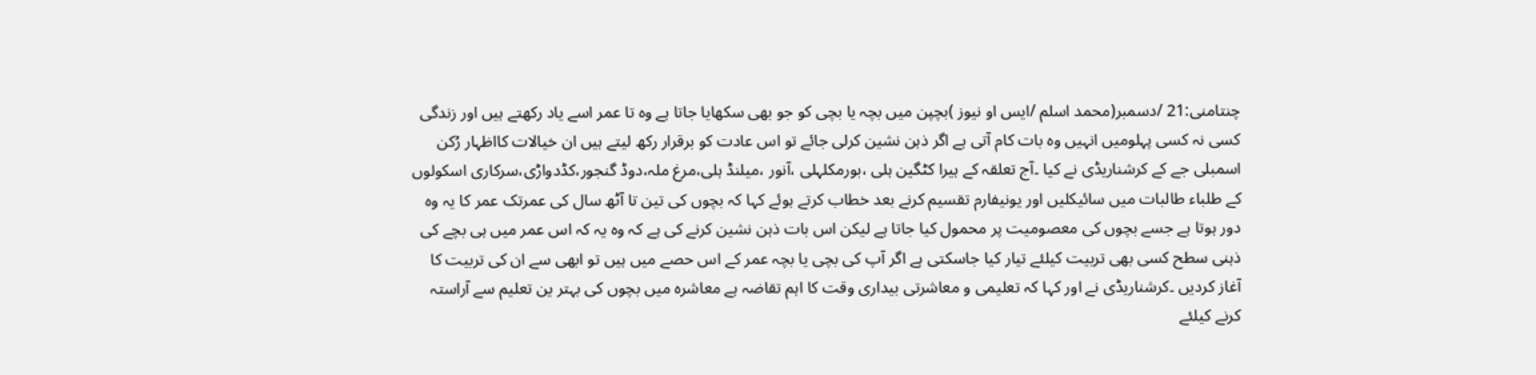چنتامنی:21 /دسمبر(محمد اسلم /ایس او نیوز )بچپن میں بچہ یا بچی کو جو بھی سکھایا جاتا ہے وہ تا عمر اسے یاد رکھتے ہیں اور زندگی کسی نہ کسی پہلومیں انہیں وہ بات کام آتی ہے اگر ذہن نشین کرلی جائے تو اس عادت کو برقرار رکھ لیتے ہیں ان خیالات کااظہار رُکن اسمبلی جے کے کرشناریڈی نے کیا ۔آج تعلقہ کے ہیرا کٹگین ہلی ،بورمکلہلی ،آنور ،میلنڈ ہلی،مرغ ملہ،دوڈ گنجور،کڈدواڑی،سرکاری اسکولوں کے طلباء طالبات میں سائیکلیں اور یونیفارم تقسیم کرنے بعد خطاب کرتے ہوئے کہا کہ بچوں کی تین تا آٹھ سال کی عمرتک عمر کا یہ وہ دور ہوتا ہے جسے بچوں کی معصومیت پر محمول کیا جاتا ہے لیکن اس بات ذہن نشین کرنے کی ہے کہ وہ یہ کہ اس عمر میں ہی بچے کی ذہنی سطح کسی بھی تربیت کیلئے تیار کیا جاسکتی ہے اگر آپ کی بچی یا بچہ عمر کے اس حصے میں ہیں تو ابھی سے ان کی تربیت کا آغاز کردیں ۔کرشناریڈی نے اور کہا کہ تعلیمی و معاشرتی بیداری وقت کا اہم تقاضہ ہے معاشرہ میں بچوں کی بہتر ین تعلیم سے آراستہ کرنے کیلئے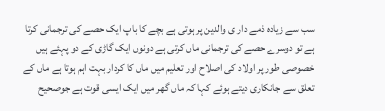سب سے زیادہ ذمے دار ی والدین پر ہوتی ہے بچے کا باپ ایک حصے کی ترجمانی کرتا ہے تو دوسرے حصے کی ترجمانی ماں کرتی ہے دونوں ایک گاڑی کے دو پہئے ہیں خصوصی طور پر اولاد کی اصلاح اور تعلیم میں ماں کا کردار بہت اہم ہوتا ہے ماں کے تعلق سے جانکاری دیتے ہوئے کہا کہ ماں گھر میں ایک ایسی قوت ہے جوصحیح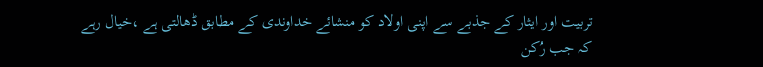تربیت اور ایثار کے جذبے سے اپنی اولاد کو منشائے خداوندی کے مطابق ڈھالتی ہے ،خیال رہے کہ جب رُکن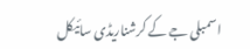اسمبلی جے کے کرشناریڈی سائیکل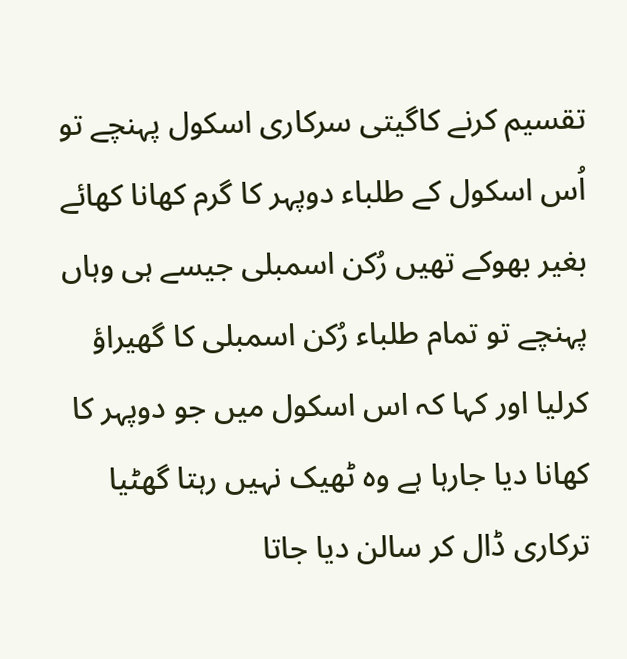تقسیم کرنے کاگیتی سرکاری اسکول پہنچے تو اُس اسکول کے طلباء دوپہر کا گرم کھانا کھائے بغیر بھوکے تھیں رُکن اسمبلی جیسے ہی وہاں پہنچے تو تمام طلباء رُکن اسمبلی کا گھیراؤ کرلیا اور کہا کہ اس اسکول میں جو دوپہر کا کھانا دیا جارہا ہے وہ ٹھیک نہیں رہتا گھٹیا ترکاری ڈال کر سالن دیا جاتا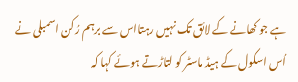ہے جو کھانے کے لائق تک نہیں رہتااس سے برہم رُکن اسمبلی نے اُس اسکول کے ہیڈ ماسٹر کو لتاڑتے ہوئے کہا کہ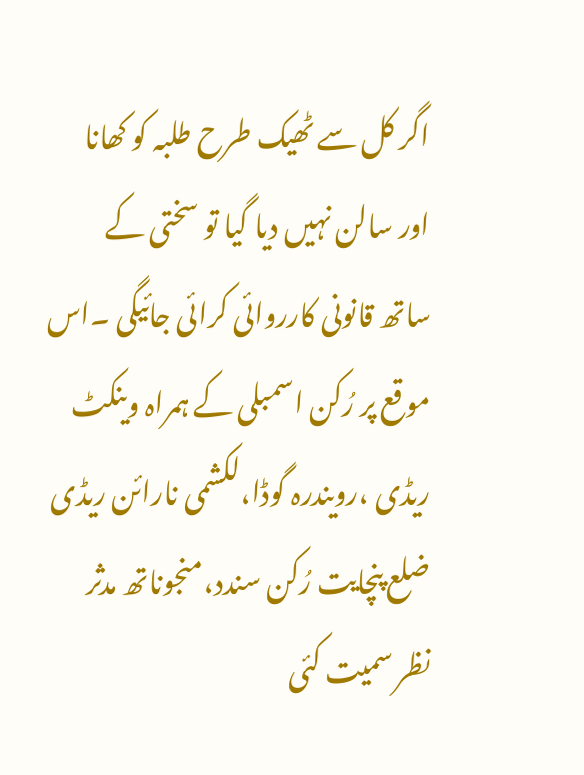اگر کل سے ٹھیک طرح طلبہ کو کھانا اور سالن نہیں دیا گیا تو سختی کے ساتھ قانونی کارروائی کرائی جائیگی ۔اس موقع پر رُکن اسمبلی کے ہمراہ وینکٹ ریڈی ،رویندرہ گوڈا،لکشمی نارائن ریڈی ضلع پنچایت رُکن سندد،منجوناتھ مدثر نظر سمیت کئی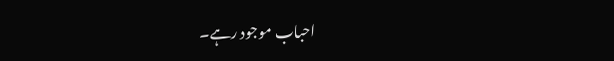احباب موجود رہے۔